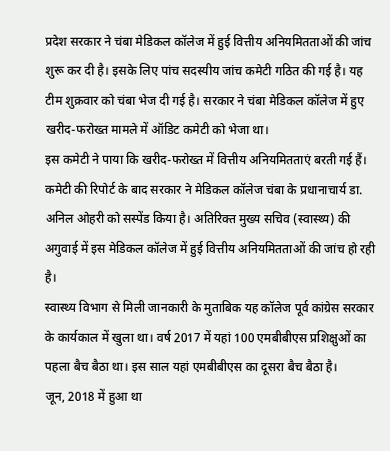प्रदेश सरकार ने चंबा मेडिकल कॉलेज में हुई वित्तीय अनियमितताओं की जांच शुरू कर दी है। इसके लिए पांच सदस्यीय जांच कमेटी गठित की गई है। यह टीम शुक्रवार को चंबा भेज दी गई है। सरकार ने चंबा मेडिकल कॉलेज में हुए खरीद-फरोख्त मामले में ऑडिट कमेटी को भेजा था।
इस कमेटी ने पाया कि खरीद-फरोख्त में वित्तीय अनियमितताएं बरती गई हैं। कमेटी की रिपोर्ट के बाद सरकार ने मेडिकल कॉलेज चंबा के प्रधानाचार्य डा. अनिल ओहरी को सस्पेंड किया है। अतिरिक्त मुख्य सचिव (स्वास्थ्य) की अगुवाई में इस मेडिकल कॉलेज में हुई वित्तीय अनियमितताओं की जांच हो रही है।
स्वास्थ्य विभाग से मिली जानकारी के मुताबिक यह कॉलेज पूर्व कांग्रेस सरकार के कार्यकाल में खुला था। वर्ष 2017 में यहां 100 एमबीबीएस प्रशिक्षुओं का पहला बैच बैठा था। इस साल यहां एमबीबीएस का दूसरा बैच बैठा है।
जून, 2018 में हुआ था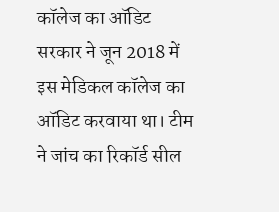कॉलेज का ऑडिट
सरकार ने जून 2018 में इस मेडिकल कॉलेज का ऑडिट करवाया था। टीम ने जांच का रिकॉर्ड सील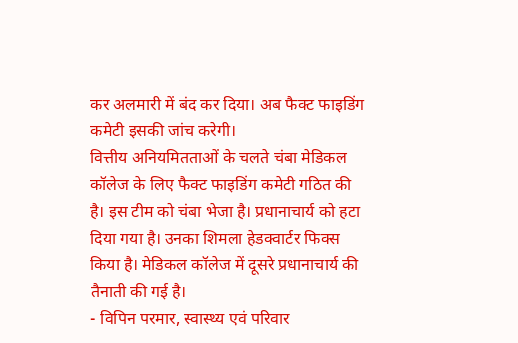कर अलमारी में बंद कर दिया। अब फैक्ट फाइडिंग कमेटी इसकी जांच करेगी।
वित्तीय अनियमितताओं के चलते चंबा मेडिकल कॉलेज के लिए फैक्ट फाइडिंग कमेटी गठित की है। इस टीम को चंबा भेजा है। प्रधानाचार्य को हटा दिया गया है। उनका शिमला हेडक्वार्टर फिक्स किया है। मेडिकल कॉलेज में दूसरे प्रधानाचार्य की तैनाती की गई है।
- विपिन परमार, स्वास्थ्य एवं परिवार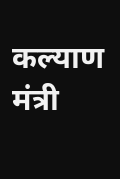कल्याण मंत्री